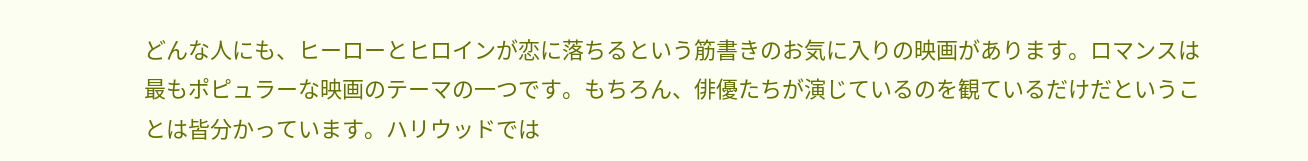どんな人にも、ヒーローとヒロインが恋に落ちるという筋書きのお気に入りの映画があります。ロマンスは最もポピュラーな映画のテーマの一つです。もちろん、俳優たちが演じているのを観ているだけだということは皆分かっています。ハリウッドでは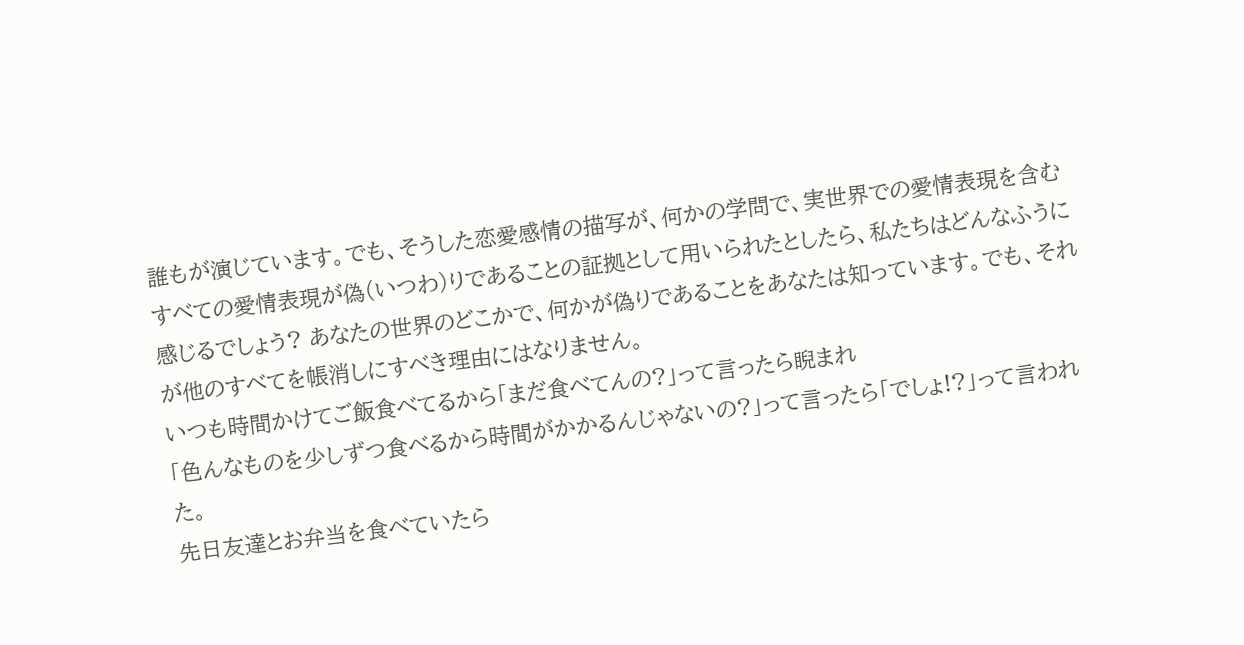誰もが演じています。でも、そうした恋愛感情の描写が、何かの学問で、実世界での愛情表現を含むすべての愛情表現が偽(いつわ)りであることの証拠として用いられたとしたら、私たちはどんなふうに感じるでしょう? あなたの世界のどこかで、何かが偽りであることをあなたは知っています。でも、それが他のすべてを帳消しにすべき理由にはなりません。
いつも時間かけてご飯食べてるから「まだ食べてんの?」って言ったら睨まれ
「色んなものを少しずつ食べるから時間がかかるんじゃないの?」って言ったら「でしょ!?」って言われた。
先日友達とお弁当を食べていたら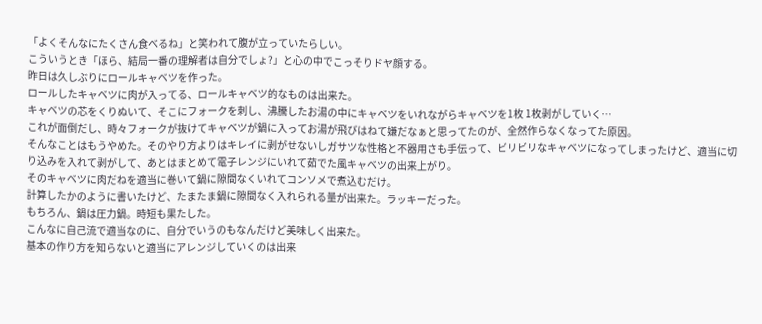「よくそんなにたくさん食べるね」と笑われて腹が立っていたらしい。
こういうとき「ほら、結局一番の理解者は自分でしょ?」と心の中でこっそりドヤ顔する。
昨日は久しぶりにロールキャベツを作った。
ロールしたキャベツに肉が入ってる、ロールキャベツ的なものは出来た。
キャベツの芯をくりぬいて、そこにフォークを刺し、沸騰したお湯の中にキャベツをいれながらキャベツを1枚 1枚剥がしていく…
これが面倒だし、時々フォークが抜けてキャベツが鍋に入ってお湯が飛びはねて嫌だなぁと思ってたのが、全然作らなくなってた原因。
そんなことはもうやめた。そのやり方よりはキレイに剥がせないしガサツな性格と不器用さも手伝って、ビリビリなキャベツになってしまったけど、適当に切り込みを入れて剥がして、あとはまとめて電子レンジにいれて茹でた風キャベツの出来上がり。
そのキャベツに肉だねを適当に巻いて鍋に隙間なくいれてコンソメで煮込むだけ。
計算したかのように書いたけど、たまたま鍋に隙間なく入れられる量が出来た。ラッキーだった。
もちろん、鍋は圧力鍋。時短も果たした。
こんなに自己流で適当なのに、自分でいうのもなんだけど美味しく出来た。
基本の作り方を知らないと適当にアレンジしていくのは出来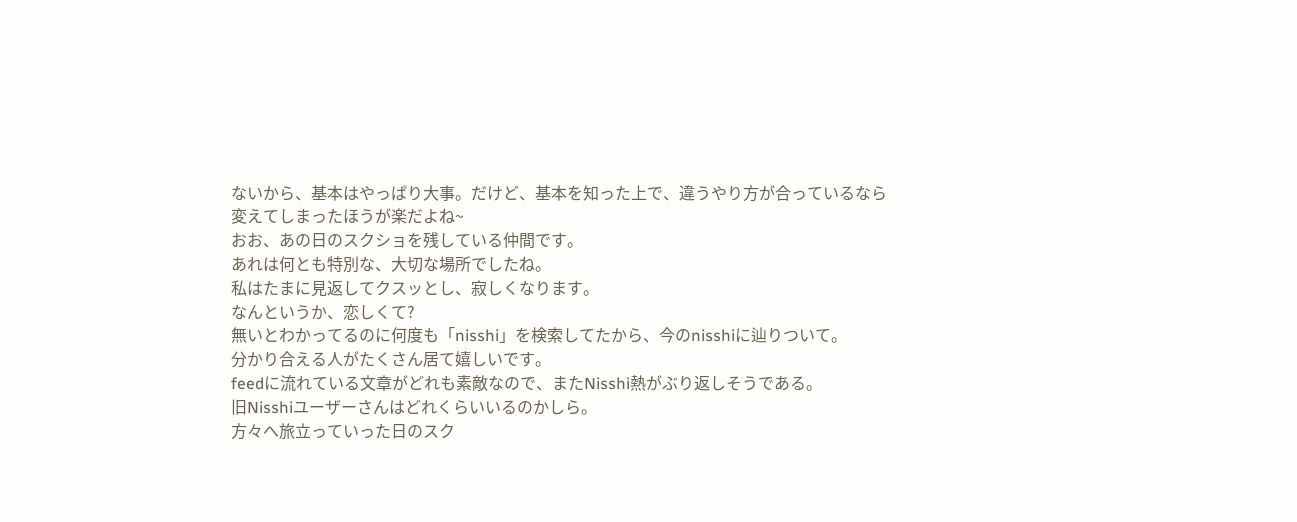ないから、基本はやっぱり大事。だけど、基本を知った上で、違うやり方が合っているなら変えてしまったほうが楽だよね~
おお、あの日のスクショを残している仲間です。
あれは何とも特別な、大切な場所でしたね。
私はたまに見返してクスッとし、寂しくなります。
なんというか、恋しくて?
無いとわかってるのに何度も「nisshi」を検索してたから、今のnisshiに辿りついて。
分かり合える人がたくさん居て嬉しいです。
feedに流れている文章がどれも素敵なので、またNisshi熱がぶり返しそうである。
旧Nisshiユーザーさんはどれくらいいるのかしら。
方々へ旅立っていった日のスク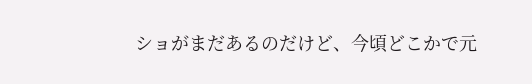ショがまだあるのだけど、今頃どこかで元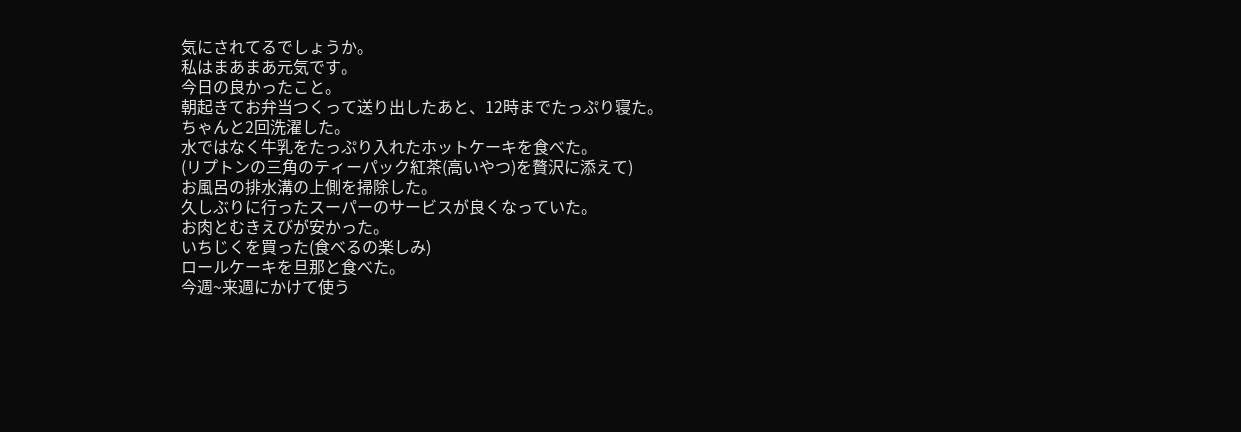気にされてるでしょうか。
私はまあまあ元気です。
今日の良かったこと。
朝起きてお弁当つくって送り出したあと、12時までたっぷり寝た。
ちゃんと2回洗濯した。
水ではなく牛乳をたっぷり入れたホットケーキを食べた。
(リプトンの三角のティーパック紅茶(高いやつ)を贅沢に添えて)
お風呂の排水溝の上側を掃除した。
久しぶりに行ったスーパーのサービスが良くなっていた。
お肉とむきえびが安かった。
いちじくを買った(食べるの楽しみ)
ロールケーキを旦那と食べた。
今週~来週にかけて使う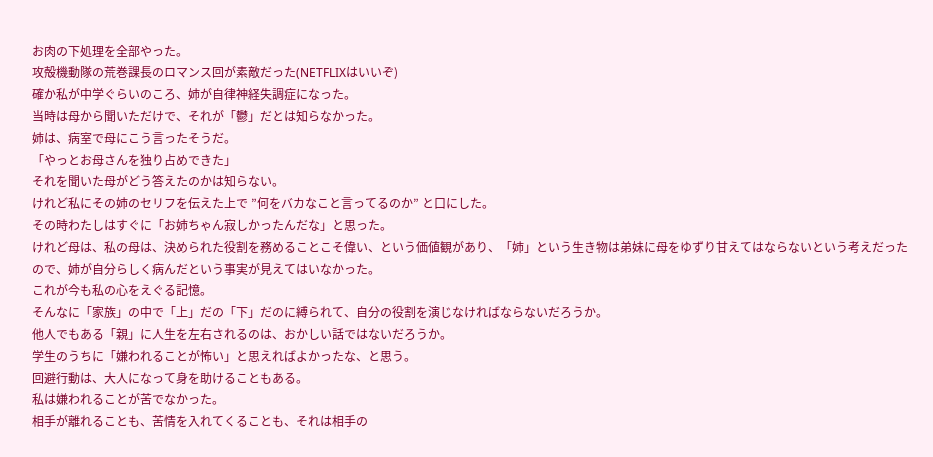お肉の下処理を全部やった。
攻殻機動隊の荒巻課長のロマンス回が素敵だった(NETFLIXはいいぞ)
確か私が中学ぐらいのころ、姉が自律神経失調症になった。
当時は母から聞いただけで、それが「鬱」だとは知らなかった。
姉は、病室で母にこう言ったそうだ。
「やっとお母さんを独り占めできた」
それを聞いた母がどう答えたのかは知らない。
けれど私にその姉のセリフを伝えた上で ”何をバカなこと言ってるのか” と口にした。
その時わたしはすぐに「お姉ちゃん寂しかったんだな」と思った。
けれど母は、私の母は、決められた役割を務めることこそ偉い、という価値観があり、「姉」という生き物は弟妹に母をゆずり甘えてはならないという考えだったので、姉が自分らしく病んだという事実が見えてはいなかった。
これが今も私の心をえぐる記憶。
そんなに「家族」の中で「上」だの「下」だのに縛られて、自分の役割を演じなければならないだろうか。
他人でもある「親」に人生を左右されるのは、おかしい話ではないだろうか。
学生のうちに「嫌われることが怖い」と思えればよかったな、と思う。
回避行動は、大人になって身を助けることもある。
私は嫌われることが苦でなかった。
相手が離れることも、苦情を入れてくることも、それは相手の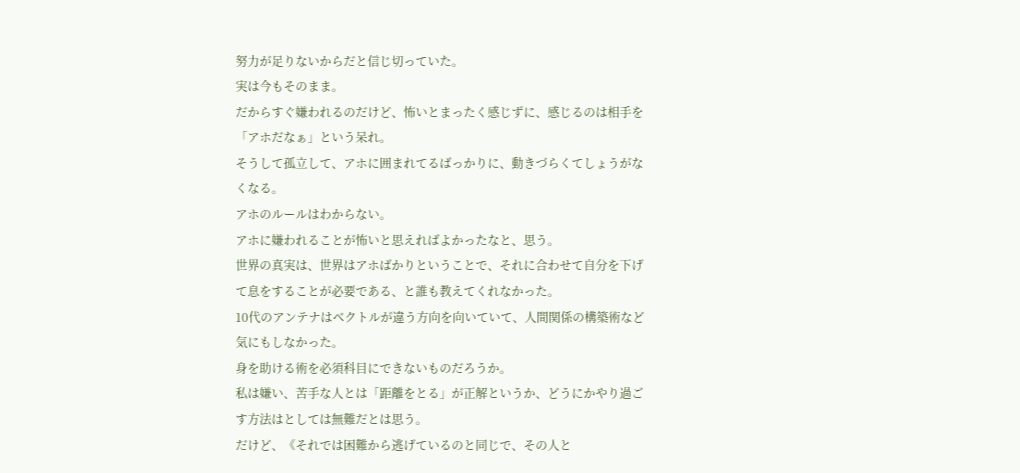努力が足りないからだと信じ切っていた。
実は今もそのまま。
だからすぐ嫌われるのだけど、怖いとまったく感じずに、感じるのは相手を「アホだなぁ」という呆れ。
そうして孤立して、アホに囲まれてるばっかりに、動きづらくてしょうがなくなる。
アホのルールはわからない。
アホに嫌われることが怖いと思えればよかったなと、思う。
世界の真実は、世界はアホばかりということで、それに合わせて自分を下げて息をすることが必要である、と誰も教えてくれなかった。
10代のアンテナはベクトルが違う方向を向いていて、人間関係の構築術など気にもしなかった。
身を助ける術を必須科目にできないものだろうか。
私は嫌い、苦手な人とは「距離をとる」が正解というか、どうにかやり過ごす方法はとしては無難だとは思う。
だけど、《それでは困難から逃げているのと同じで、その人と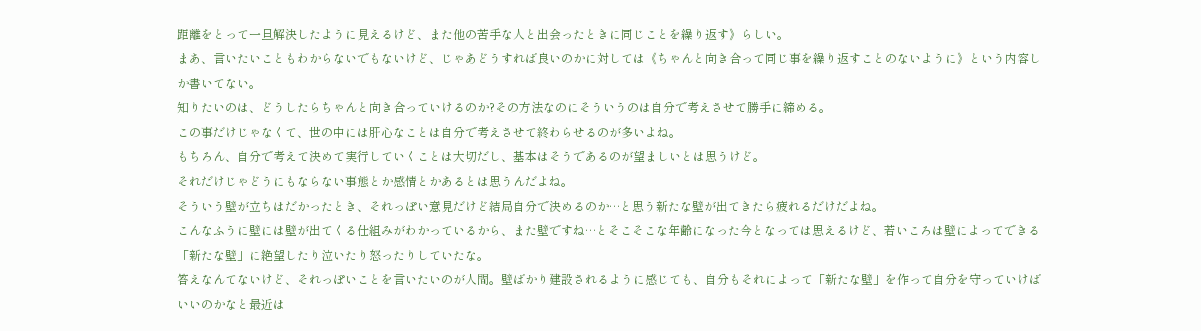距離をとって一旦解決したように見えるけど、また他の苦手な人と出会ったときに同じことを繰り返す》らしい。
まあ、言いたいこともわからないでもないけど、じゃあどうすれば良いのかに対しては《ちゃんと向き合って同じ事を繰り返すことのないように》という内容しか書いてない。
知りたいのは、どうしたらちゃんと向き合っていけるのか?その方法なのにそういうのは自分で考えさせて勝手に締める。
この事だけじゃなくて、世の中には肝心なことは自分で考えさせて終わらせるのが多いよね。
もちろん、自分で考えて決めて実行していくことは大切だし、基本はそうであるのが望ましいとは思うけど。
それだけじゃどうにもならない事態とか感情とかあるとは思うんだよね。
そういう壁が立ちはだかったとき、それっぽい意見だけど結局自分で決めるのか…と思う新たな壁が出てきたら疲れるだけだよね。
こんなふうに壁には壁が出てくる仕組みがわかっているから、また壁ですね…とそこそこな年齢になった今となっては思えるけど、若いころは壁によってできる「新たな壁」に絶望したり泣いたり怒ったりしていたな。
答えなんてないけど、それっぽいことを言いたいのが人間。壁ばかり建設されるように感じても、自分もそれによって「新たな壁」を作って自分を守っていけばいいのかなと最近は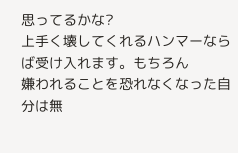思ってるかな?
上手く壊してくれるハンマーならば受け入れます。もちろん
嫌われることを恐れなくなった自分は無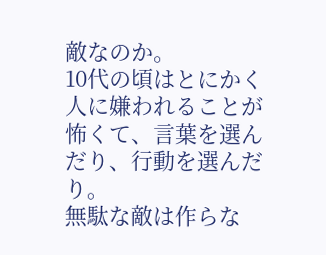敵なのか。
10代の頃はとにかく人に嫌われることが怖くて、言葉を選んだり、行動を選んだり。
無駄な敵は作らな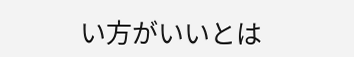い方がいいとは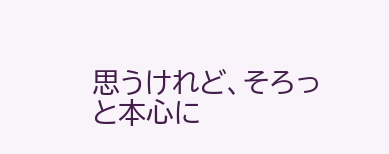思うけれど、そろっと本心に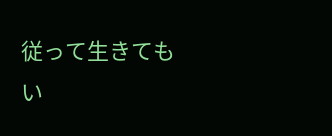従って生きてもい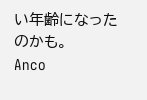い年齢になったのかも。
Anco